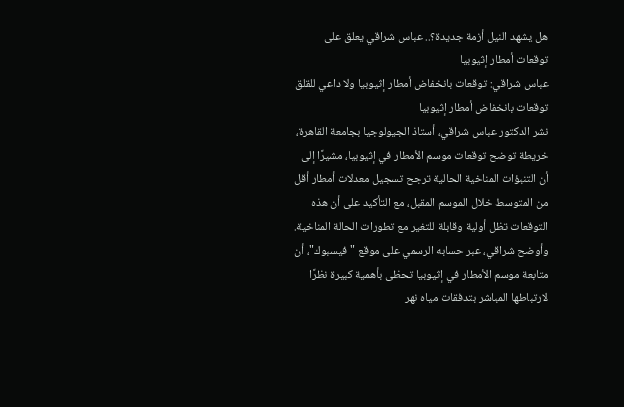هل يشهد النيل أزمة جديدة؟.. عباس شراقي يعلق على توقعات أمطار إثيوبيا
عباس شراقي: توقعات بانخفاض أمطار إثيوبيا ولا داعي للقلق
توقعات بانخفاض أمطار إثيوبيا
نشر الدكتور عباس شراقي، أستاذ الجيولوجيا بجامعة القاهرة، خريطة توضح توقعات موسم الأمطار في إثيوبيا، مشيرًا إلى أن التنبؤات المناخية الحالية ترجح تسجيل معدلات أمطار أقل من المتوسط خلال الموسم المقبل، مع التأكيد على أن هذه التوقعات تظل أولية وقابلة للتغير مع تطورات الحالة المناخية.
وأوضح شراقي، عبر حسابه الرسمي على موقع "فيسبوك"، أن متابعة موسم الأمطار في إثيوبيا تحظى بأهمية كبيرة نظرًا لارتباطها المباشر بتدفقات مياه نهر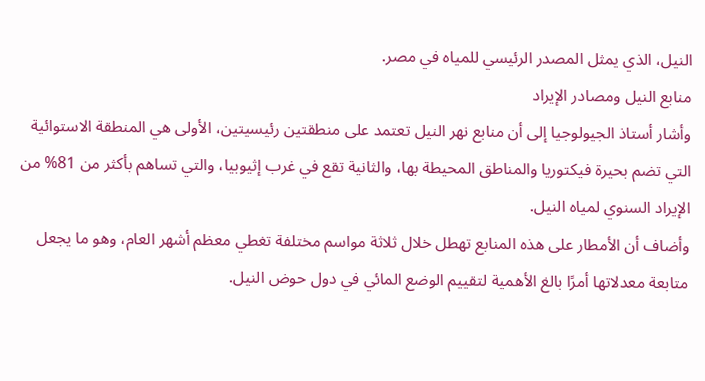النيل، الذي يمثل المصدر الرئيسي للمياه في مصر.
منابع النيل ومصادر الإيراد
وأشار أستاذ الجيولوجيا إلى أن منابع نهر النيل تعتمد على منطقتين رئيسيتين، الأولى هي المنطقة الاستوائية التي تضم بحيرة فيكتوريا والمناطق المحيطة بها، والثانية تقع في غرب إثيوبيا، والتي تساهم بأكثر من 81% من الإيراد السنوي لمياه النيل.
وأضاف أن الأمطار على هذه المنابع تهطل خلال ثلاثة مواسم مختلفة تغطي معظم أشهر العام، وهو ما يجعل متابعة معدلاتها أمرًا بالغ الأهمية لتقييم الوضع المائي في دول حوض النيل.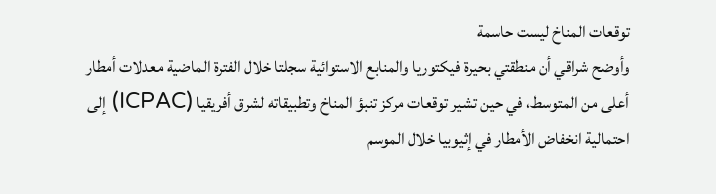توقعات المناخ ليست حاسمة
وأوضح شراقي أن منطقتي بحيرة فيكتوريا والمنابع الاستوائية سجلتا خلال الفترة الماضية معدلات أمطار أعلى من المتوسط، في حين تشير توقعات مركز تنبؤ المناخ وتطبيقاته لشرق أفريقيا (ICPAC) إلى احتمالية انخفاض الأمطار في إثيوبيا خلال الموسم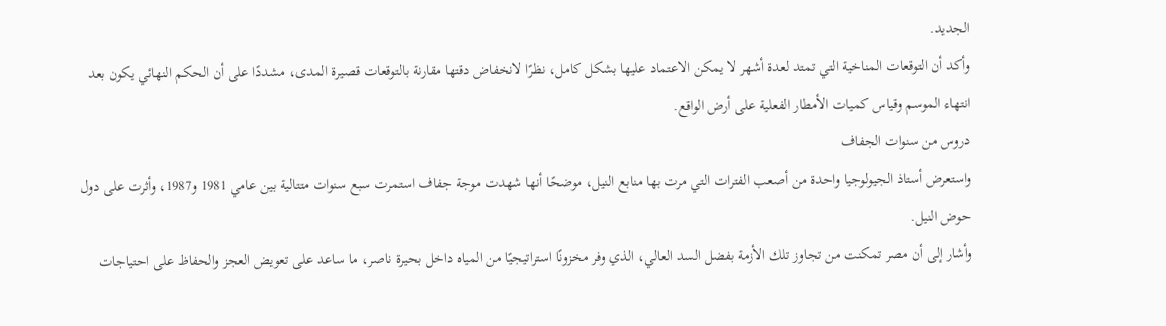الجديد.
وأكد أن التوقعات المناخية التي تمتد لعدة أشهر لا يمكن الاعتماد عليها بشكل كامل، نظرًا لانخفاض دقتها مقارنة بالتوقعات قصيرة المدى، مشددًا على أن الحكم النهائي يكون بعد انتهاء الموسم وقياس كميات الأمطار الفعلية على أرض الواقع.
دروس من سنوات الجفاف
واستعرض أستاذ الجيولوجيا واحدة من أصعب الفترات التي مرت بها منابع النيل، موضحًا أنها شهدت موجة جفاف استمرت سبع سنوات متتالية بين عامي 1981 و1987، وأثرت على دول حوض النيل.
وأشار إلى أن مصر تمكنت من تجاوز تلك الأزمة بفضل السد العالي، الذي وفر مخزونًا استراتيجيًا من المياه داخل بحيرة ناصر، ما ساعد على تعويض العجز والحفاظ على احتياجات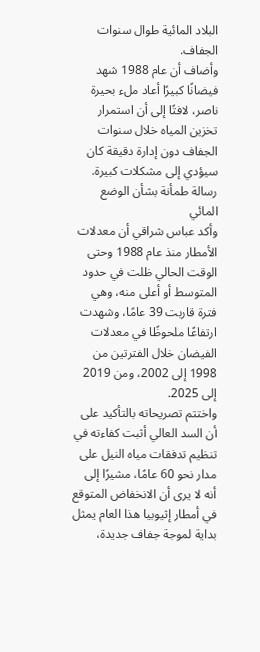البلاد المائية طوال سنوات الجفاف.
وأضاف أن عام 1988 شهد فيضانًا كبيرًا أعاد ملء بحيرة ناصر، لافتًا إلى أن استمرار تخزين المياه خلال سنوات الجفاف دون إدارة دقيقة كان سيؤدي إلى مشكلات كبيرة.
رسالة طمأنة بشأن الوضع المائي
وأكد عباس شراقي أن معدلات الأمطار منذ عام 1988 وحتى الوقت الحالي ظلت في حدود المتوسط أو أعلى منه، وهي فترة قاربت 39 عامًا، وشهدت ارتفاعًا ملحوظًا في معدلات الفيضان خلال الفترتين من 1998 إلى 2002، ومن 2019 إلى 2025.
واختتم تصريحاته بالتأكيد على أن السد العالي أثبت كفاءته في تنظيم تدفقات مياه النيل على مدار نحو 60 عامًا، مشيرًا إلى أنه لا يرى أن الانخفاض المتوقع في أمطار إثيوبيا هذا العام يمثل بداية لموجة جفاف جديدة،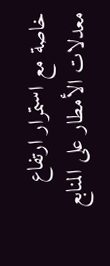خاصة مع استمرار ارتفاع معدلات الأمطار على المنابع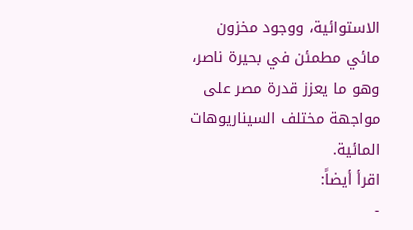الاستوائية، ووجود مخزون مائي مطمئن في بحيرة ناصر، وهو ما يعزز قدرة مصر على مواجهة مختلف السيناريوهات المائية.
اقرأ أيضاً:
-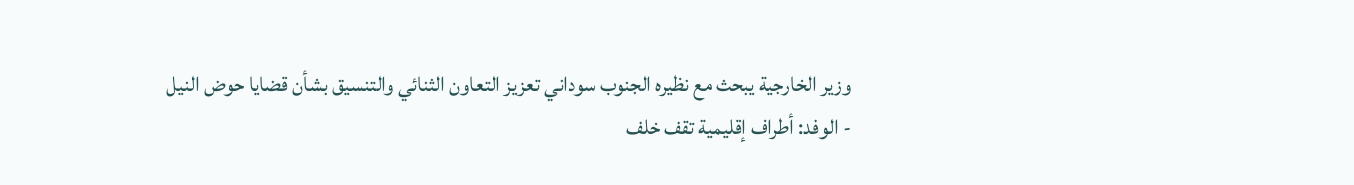وزير الخارجية يبحث مع نظيره الجنوب سوداني تعزيز التعاون الثنائي والتنسيق بشأن قضايا حوض النيل
- الوفد: أطراف إقليمية تقف خلف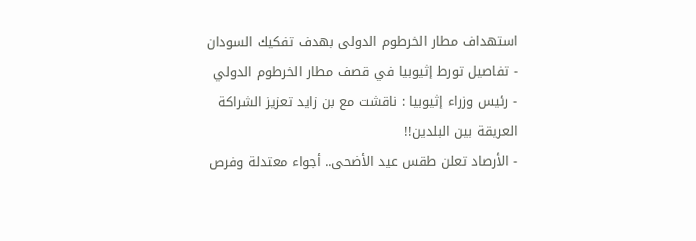استهداف مطار الخرطوم الدولى بهدف تفكيك السودان
- تفاصيل تورط إثيوبيا في قصف مطار الخرطوم الدولي
- رئيس وزراء إثيوبيا : ناقشت مع بن زايد تعزيز الشراكة العريقة بين البلدين!!
- الأرصاد تعلن طقس عيد الأضحى.. أجواء معتدلة وفرص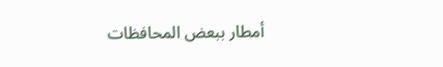أمطار ببعض المحافظات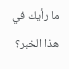ما رأيك في هذا الخبر؟